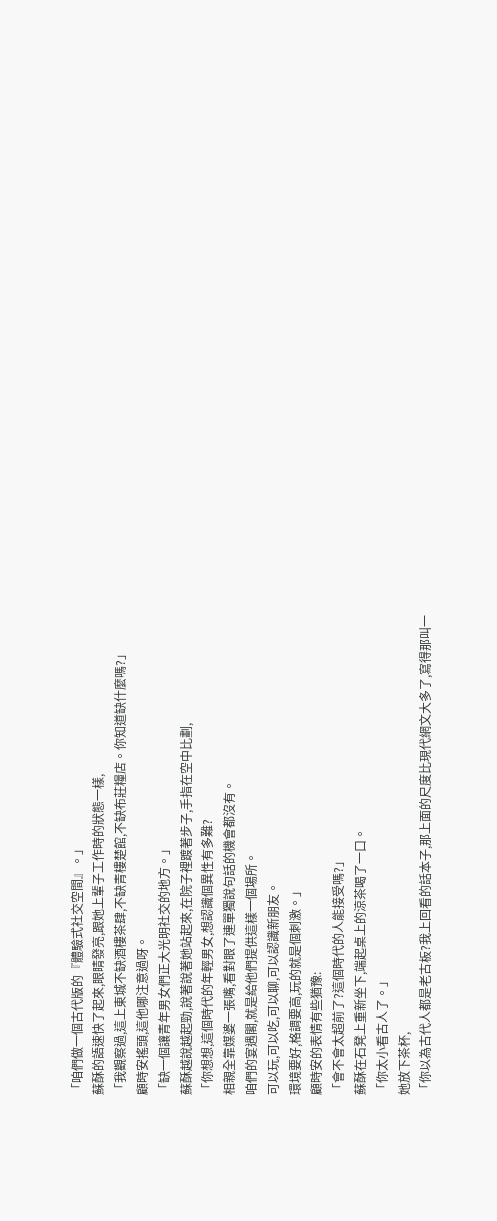「咱們做一個古代版的『體驗式社交空間』。」
蘇酥的語速快了起來,眼睛發亮,跟她上輩子工作時的狀態一樣,
「我觀察過,這上東城不缺酒樓茶肆,不缺青樓楚館,不缺布莊糧店。你知道缺什麼嗎?」
顧時安搖頭,這他哪注意過呀。
「缺一個讓青年男女們正大光明社交的地方。」
蘇酥越說越起勁,說著說著她站起來,在院子裡踱著步子,手指在空中比劃,
「你想想,這個時代的年輕男女,想認識個異性有多難?
相親全靠媒婆一張嘴,看對眼了連單獨說句話的機會都沒有。
咱們的宴遇閣,就是給他們提供這樣一個場所。
可以玩,可以吃,可以聊,可以認識新朋友。
環境要好,格調要高,玩的就是個刺激。」
顧時安的表情有些猶豫:
「會不會太超前了?這個時代的人能接受嗎?」
蘇酥在石凳上重新坐下,端起桌上的涼茶喝了一口。
「你太小看古人了。」
她放下茶杯,
「你以為古代人都是老古板?我上回看的話本子,那上面的尺度比現代網文大多了,寫得那叫一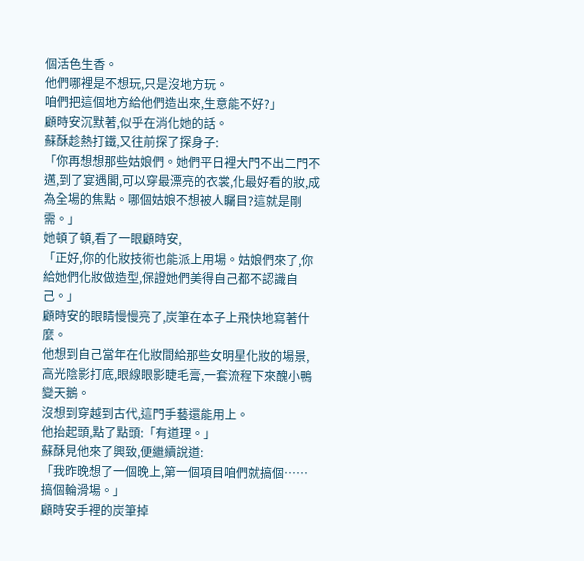個活色生香。
他們哪裡是不想玩,只是沒地方玩。
咱們把這個地方給他們造出來,生意能不好?」
顧時安沉默著,似乎在消化她的話。
蘇酥趁熱打鐵,又往前探了探身子:
「你再想想那些姑娘們。她們平日裡大門不出二門不邁,到了宴遇閣,可以穿最漂亮的衣裳,化最好看的妝,成為全場的焦點。哪個姑娘不想被人矚目?這就是剛需。」
她頓了頓,看了一眼顧時安,
「正好,你的化妝技術也能派上用場。姑娘們來了,你給她們化妝做造型,保證她們美得自己都不認識自己。」
顧時安的眼睛慢慢亮了,炭筆在本子上飛快地寫著什麼。
他想到自己當年在化妝間給那些女明星化妝的場景,高光陰影打底,眼線眼影睫毛膏,一套流程下來醜小鴨變天鵝。
沒想到穿越到古代,這門手藝還能用上。
他抬起頭,點了點頭:「有道理。」
蘇酥見他來了興致,便繼續說道:
「我昨晚想了一個晚上,第一個項目咱們就搞個……搞個輪滑場。」
顧時安手裡的炭筆掉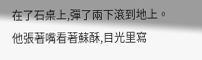在了石桌上,彈了兩下滾到地上。
他張著嘴看著蘇酥,目光里寫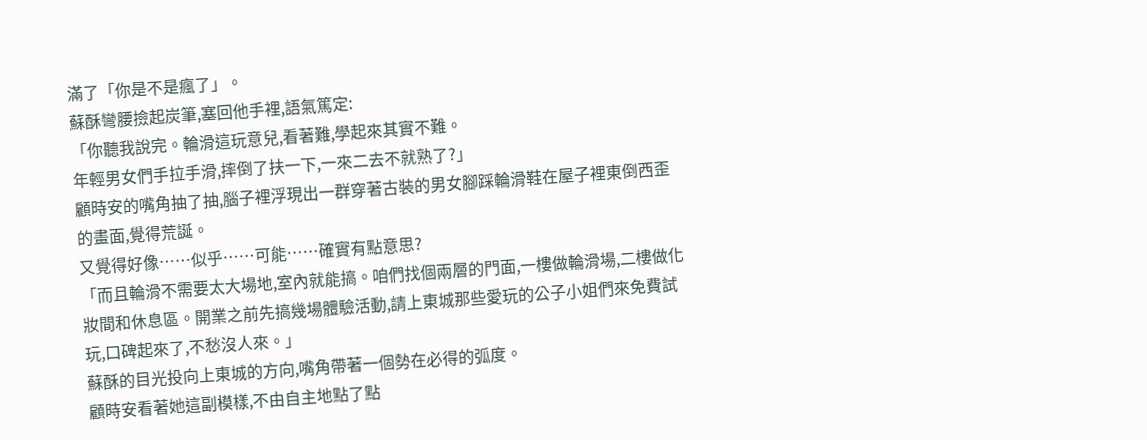滿了「你是不是瘋了」。
蘇酥彎腰撿起炭筆,塞回他手裡,語氣篤定:
「你聽我說完。輪滑這玩意兒,看著難,學起來其實不難。
年輕男女們手拉手滑,摔倒了扶一下,一來二去不就熟了?」
顧時安的嘴角抽了抽,腦子裡浮現出一群穿著古裝的男女腳踩輪滑鞋在屋子裡東倒西歪的畫面,覺得荒誕。
又覺得好像……似乎……可能……確實有點意思?
「而且輪滑不需要太大場地,室內就能搞。咱們找個兩層的門面,一樓做輪滑場,二樓做化妝間和休息區。開業之前先搞幾場體驗活動,請上東城那些愛玩的公子小姐們來免費試玩,口碑起來了,不愁沒人來。」
蘇酥的目光投向上東城的方向,嘴角帶著一個勢在必得的弧度。
顧時安看著她這副模樣,不由自主地點了點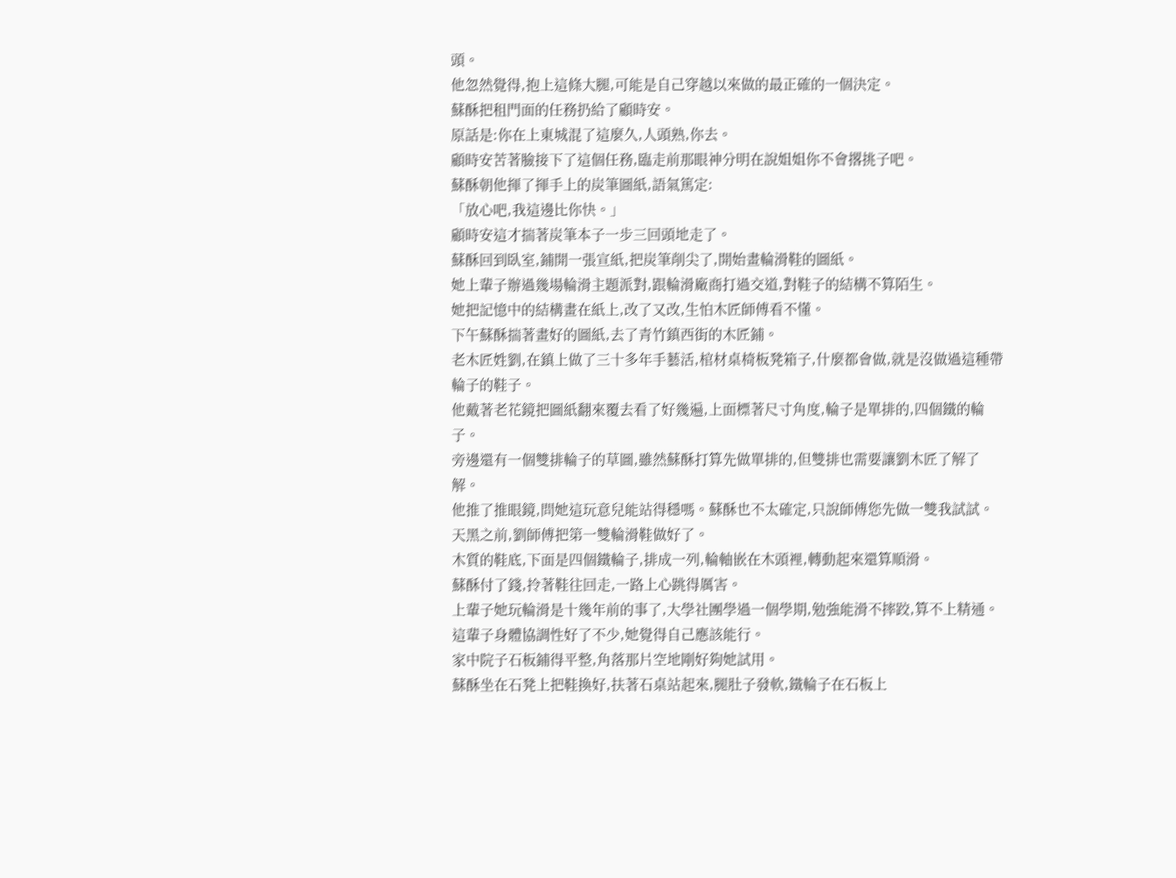頭。
他忽然覺得,抱上這條大腿,可能是自己穿越以來做的最正確的一個決定。
蘇酥把租門面的任務扔給了顧時安。
原話是:你在上東城混了這麼久,人頭熟,你去。
顧時安苦著臉接下了這個任務,臨走前那眼神分明在說姐姐你不會撂挑子吧。
蘇酥朝他揮了揮手上的炭筆圖紙,語氣篤定:
「放心吧,我這邊比你快。」
顧時安這才揣著炭筆本子一步三回頭地走了。
蘇酥回到臥室,鋪開一張宣紙,把炭筆削尖了,開始畫輪滑鞋的圖紙。
她上輩子辦過幾場輪滑主題派對,跟輪滑廠商打過交道,對鞋子的結構不算陌生。
她把記憶中的結構畫在紙上,改了又改,生怕木匠師傅看不懂。
下午蘇酥揣著畫好的圖紙,去了青竹鎮西街的木匠鋪。
老木匠姓劉,在鎮上做了三十多年手藝活,棺材桌椅板凳箱子,什麼都會做,就是沒做過這種帶輪子的鞋子。
他戴著老花鏡把圖紙翻來覆去看了好幾遍,上面標著尺寸角度,輪子是單排的,四個鐵的輪子。
旁邊還有一個雙排輪子的草圖,雖然蘇酥打算先做單排的,但雙排也需要讓劉木匠了解了解。
他推了推眼鏡,問她這玩意兒能站得穩嗎。蘇酥也不太確定,只說師傅您先做一雙我試試。
天黑之前,劉師傅把第一雙輪滑鞋做好了。
木質的鞋底,下面是四個鐵輪子,排成一列,輪軸嵌在木頭裡,轉動起來還算順滑。
蘇酥付了錢,拎著鞋往回走,一路上心跳得厲害。
上輩子她玩輪滑是十幾年前的事了,大學社團學過一個學期,勉強能滑不摔跤,算不上精通。
這輩子身體協調性好了不少,她覺得自己應該能行。
家中院子石板鋪得平整,角落那片空地剛好夠她試用。
蘇酥坐在石凳上把鞋換好,扶著石桌站起來,腿肚子發軟,鐵輪子在石板上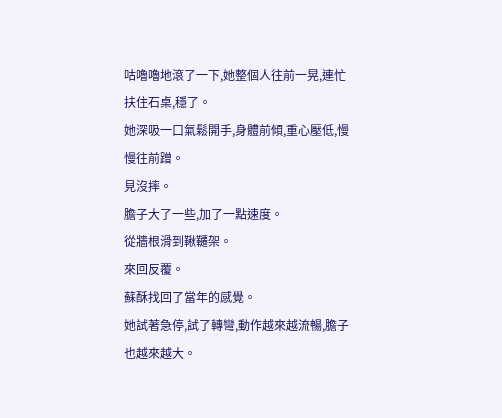咕嚕嚕地滾了一下,她整個人往前一晃,連忙扶住石桌,穩了。
她深吸一口氣鬆開手,身體前傾,重心壓低,慢慢往前蹭。
見沒摔。
膽子大了一些,加了一點速度。
從牆根滑到鞦韆架。
來回反覆。
蘇酥找回了當年的感覺。
她試著急停,試了轉彎,動作越來越流暢,膽子也越來越大。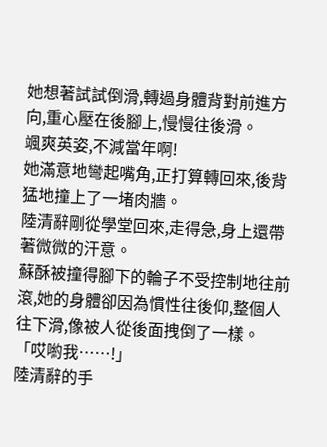她想著試試倒滑,轉過身體背對前進方向,重心壓在後腳上,慢慢往後滑。
颯爽英姿,不減當年啊!
她滿意地彎起嘴角,正打算轉回來,後背猛地撞上了一堵肉牆。
陸清辭剛從學堂回來,走得急,身上還帶著微微的汗意。
蘇酥被撞得腳下的輪子不受控制地往前滾,她的身體卻因為慣性往後仰,整個人往下滑,像被人從後面拽倒了一樣。
「哎喲我……!」
陸清辭的手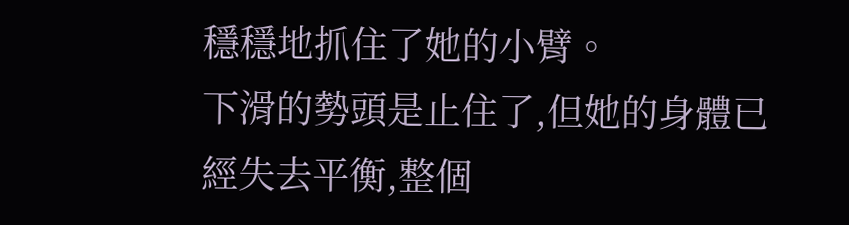穩穩地抓住了她的小臂。
下滑的勢頭是止住了,但她的身體已經失去平衡,整個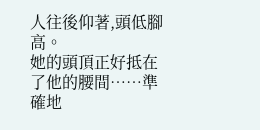人往後仰著,頭低腳高。
她的頭頂正好抵在了他的腰間……準確地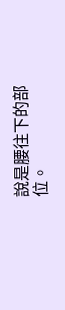說是腰往下的部位。